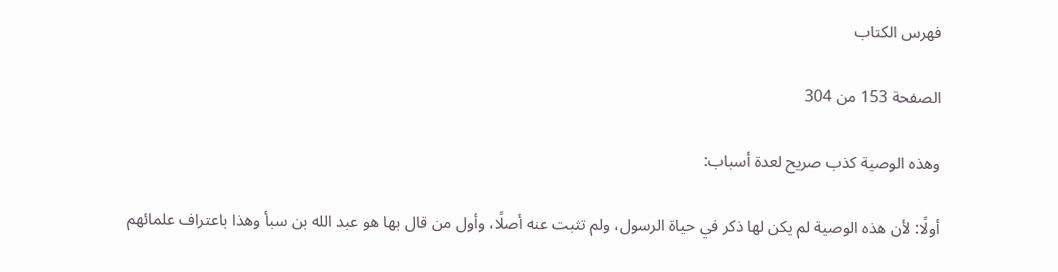فهرس الكتاب

الصفحة 153 من 304

وهذه الوصية كذب صريح لعدة أسباب:

أولًا: لأن هذه الوصية لم يكن لها ذكر في حياة الرسول، ولم تثبت عنه أصلًا، وأول من قال بها هو عبد الله بن سبأ وهذا باعتراف علمائهم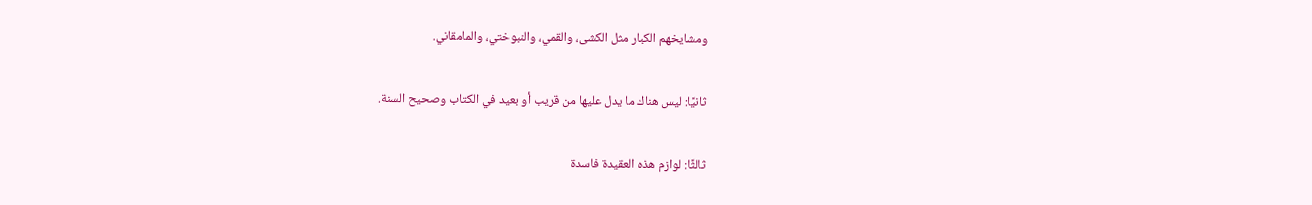ومشايخهم الكبار مثل الكشى، والقمي، والنبوختي، والمامقاني.

ثانيًا: ليس هناك ما يدل عليها من قريب أو بعيد في الكتاب وصحيح السنة.

ثالثًا: لوازم هذه العقيدة فاسدة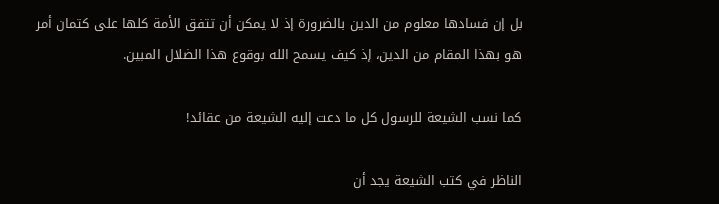بل إن فسادها معلوم من الدين بالضرورة إذ لا يمكن أن تتفق الأمة كلها على كتمان أمر هو بهذا المقام من الدين، إذ كيف يسمح الله بوقوع هذا الضلال المبين.

كما نسب الشيعة للرسول كل ما دعت إليه الشيعة من عقائد!

الناظر في كتب الشيعة يجد أن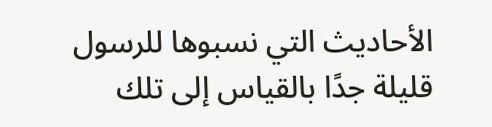الأحاديث التي نسبوها للرسول قليلة جدًا بالقياس إلى تلك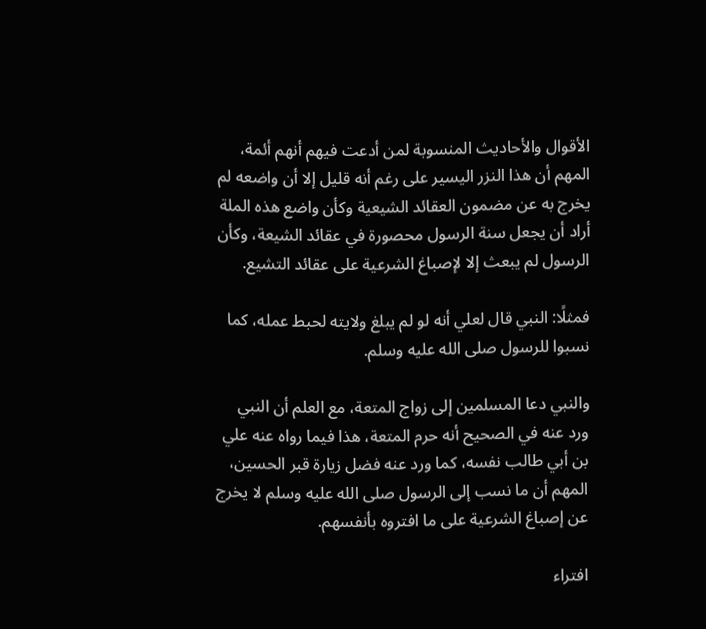الأقوال والأحاديث المنسوبة لمن أدعت فيهم أنهم أئمة، المهم أن هذا النزر اليسير على رغم أنه قليل إلا أن واضعه لم يخرج به عن مضمون العقائد الشيعية وكأن واضع هذه الملة أراد أن يجعل سنة الرسول محصورة في عقائد الشيعة، وكأن الرسول لم يبعث إلا لإصباغ الشرعية على عقائد التشيع.

فمثلًا: النبي قال لعلي أنه لو لم يبلغ ولايته لحبط عمله، كما نسبوا للرسول صلى الله عليه وسلم.

والنبي دعا المسلمين إلى زواج المتعة، مع العلم أن النبي ورد عنه في الصحيح أنه حرم المتعة، هذا فيما رواه عنه علي بن أبي طالب نفسه، كما ورد عنه فضل زيارة قبر الحسين، المهم أن ما نسب إلى الرسول صلى الله عليه وسلم لا يخرج عن إصباغ الشرعية على ما افتروه بأنفسهم.

افتراء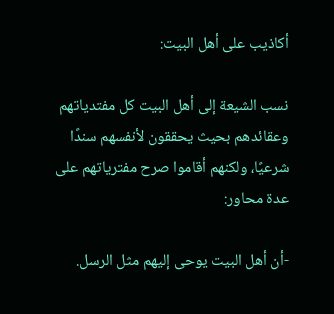أكاذيب على أهل البيت:

نسب الشيعة إلى أهل البيت كل مفتدياتهم وعقائدهم بحيث يحققون لأنفسهم سندًا شرعيًا، ولكنهم أقاموا صرح مفترياتهم على عدة محاور:

-أن أهل البيت يوحى إليهم مثل الرسل.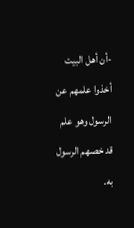-أن أهل البيت أخذوا علمهم عن الرسول وهو علم قد خصهم الرسول به.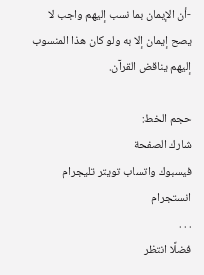-أن الإيمان بما نسب إليهم واجب لا يصح إيمان إلا به ولو كان هذا المنسوب إليهم يناقض القرآن.

حجم الخط:
شارك الصفحة
فيسبوك واتساب تويتر تليجرام انستجرام
. . .
فضلًا انتظر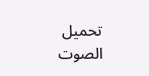تحميل الصوت